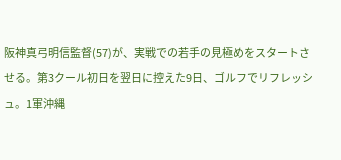阪神真弓明信監督(57)が、実戦での若手の見極めをスタートさせる。第3クール初日を翌日に控えた9日、ゴルフでリフレッシュ。1軍沖縄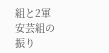組と2軍安芸組の振り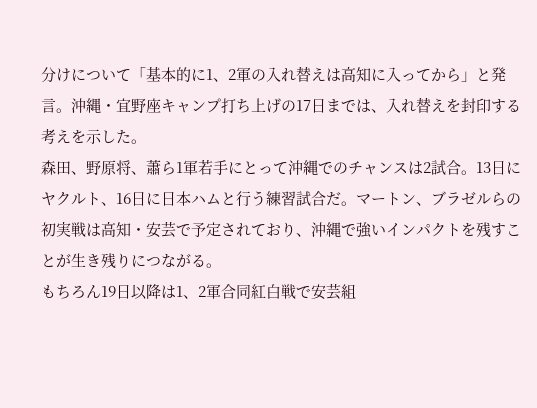分けについて「基本的に1、2軍の入れ替えは高知に入ってから」と発言。沖縄・宜野座キャンプ打ち上げの17日までは、入れ替えを封印する考えを示した。
森田、野原将、蕭ら1軍若手にとって沖縄でのチャンスは2試合。13日にヤクルト、16日に日本ハムと行う練習試合だ。マートン、ブラゼルらの初実戦は高知・安芸で予定されており、沖縄で強いインパクトを残すことが生き残りにつながる。
もちろん19日以降は1、2軍合同紅白戦で安芸組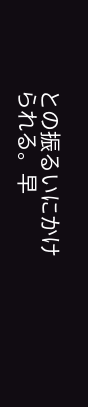との振るいにかけられる。早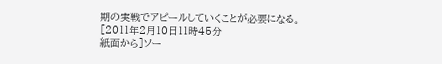期の実戦でアピールしていくことが必要になる。
[2011年2月10日11時45分
紙面から]ソー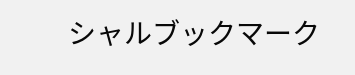シャルブックマーク